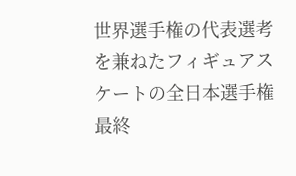世界選手権の代表選考を兼ねたフィギュアスケートの全日本選手権最終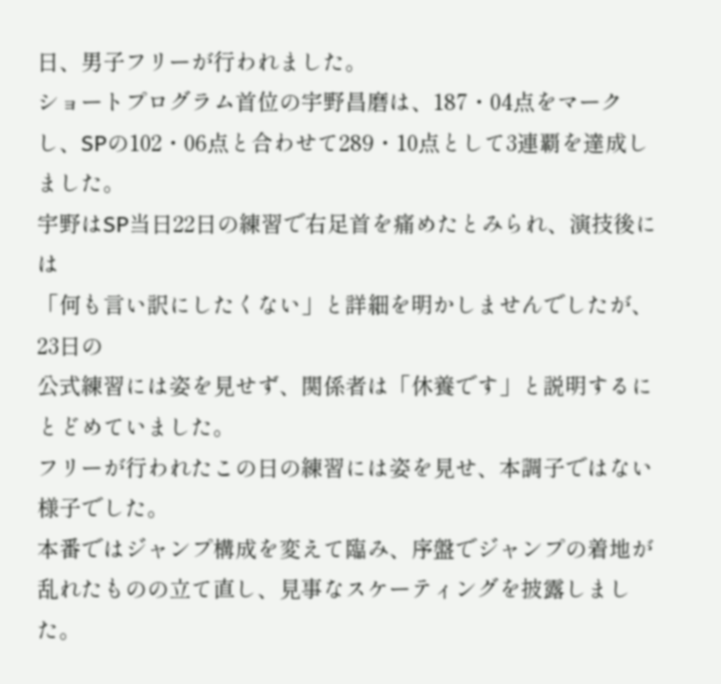日、男子フリーが行われました。
ショートプログラム首位の宇野昌磨は、187・04点をマークし、SPの102・06点と合わせて289・10点として3連覇を達成しました。
宇野はSP当日22日の練習で右足首を痛めたとみられ、演技後には
「何も言い訳にしたくない」と詳細を明かしませんでしたが、23日の
公式練習には姿を見せず、関係者は「休養です」と説明するにとどめていました。
フリーが行われたこの日の練習には姿を見せ、本調子ではない様子でした。
本番ではジャンプ構成を変えて臨み、序盤でジャンプの着地が乱れたものの立て直し、見事なスケーティングを披露しました。